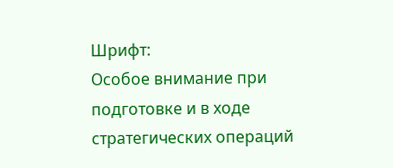Шрифт:
Особое внимание при подготовке и в ходе стратегических операций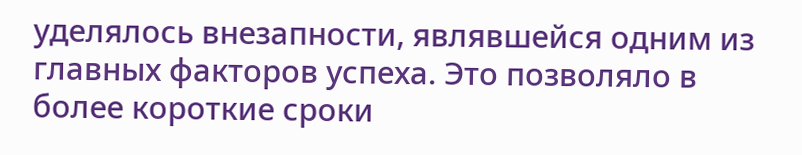уделялось внезапности, являвшейся одним из главных факторов успеха. Это позволяло в более короткие сроки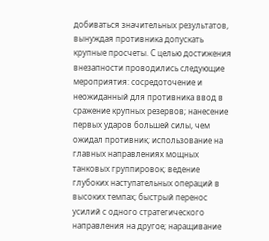добиваться значительных результатов, вынуждая противника допускать крупные просчеты. С целью достижения внезапности проводились следующие мероприятия: сосредоточение и неожиданный для противника ввод в сражение крупных резервов; нанесение первых ударов большей силы, чем ожидал противник; использование на главных направлениях мощных танковых группировок; ведение глубоких наступательных операций в высоких темпах; быстрый перенос усилий с одного стратегического направления на другое; наращивание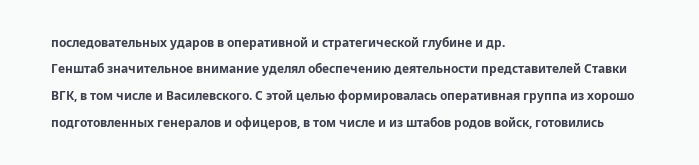последовательных ударов в оперативной и стратегической глубине и др.
Генштаб значительное внимание уделял обеспечению деятельности представителей Ставки ВГК, в том числе и Василевского. С этой целью формировалась оперативная группа из хорошо подготовленных генералов и офицеров, в том числе и из штабов родов войск, готовились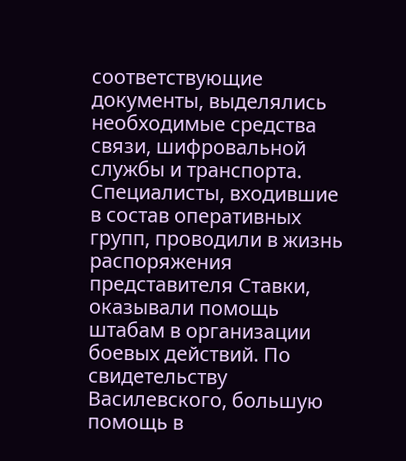соответствующие документы, выделялись необходимые средства связи, шифровальной службы и транспорта. Специалисты, входившие в состав оперативных групп, проводили в жизнь распоряжения представителя Ставки, оказывали помощь штабам в организации боевых действий. По свидетельству Василевского, большую помощь в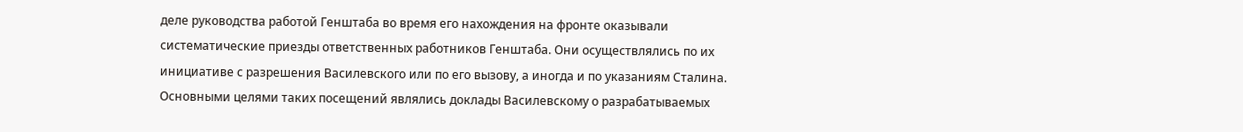деле руководства работой Генштаба во время его нахождения на фронте оказывали систематические приезды ответственных работников Генштаба. Они осуществлялись по их инициативе с разрешения Василевского или по его вызову, а иногда и по указаниям Сталина. Основными целями таких посещений являлись доклады Василевскому о разрабатываемых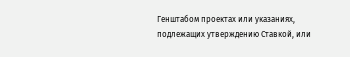Генштабом проектах или указаниях, подлежащих утверждению Ставкой, или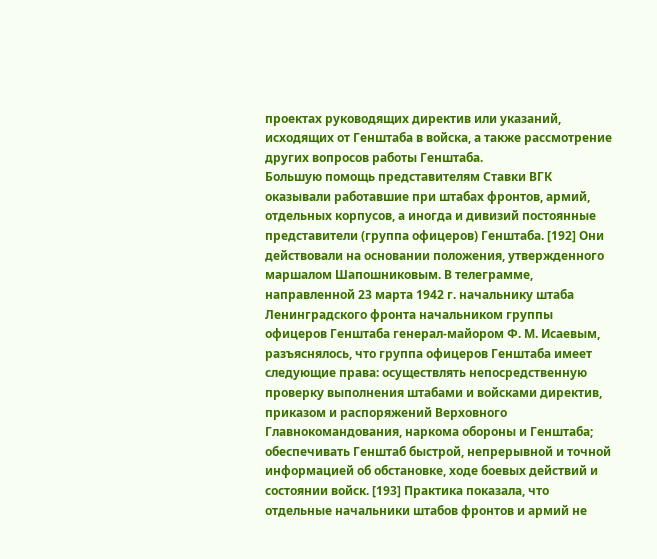проектах руководящих директив или указаний, исходящих от Генштаба в войска, а также рассмотрение других вопросов работы Генштаба.
Большую помощь представителям Ставки ВГК оказывали работавшие при штабах фронтов, армий, отдельных корпусов, а иногда и дивизий постоянные представители (группа офицеров) Генштаба. [192] Они действовали на основании положения, утвержденного маршалом Шапошниковым. В телеграмме, направленной 23 марта 1942 г. начальнику штаба Ленинградского фронта начальником группы офицеров Генштаба генерал-майором Ф. М. Исаевым, разъяснялось, что группа офицеров Генштаба имеет следующие права: осуществлять непосредственную проверку выполнения штабами и войсками директив, приказом и распоряжений Верховного Главнокомандования, наркома обороны и Генштаба; обеспечивать Генштаб быстрой, непрерывной и точной информацией об обстановке, ходе боевых действий и состоянии войск. [193] Практика показала, что отдельные начальники штабов фронтов и армий не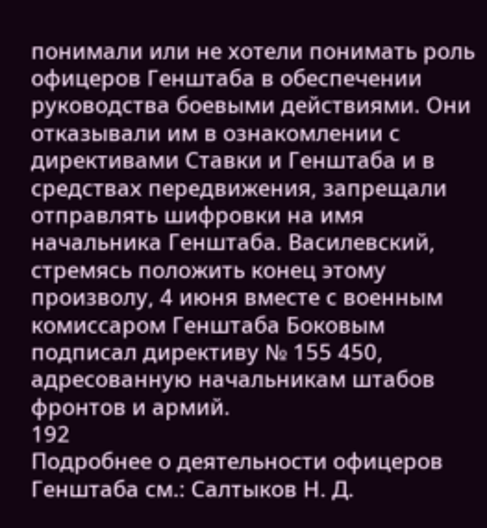понимали или не хотели понимать роль офицеров Генштаба в обеспечении руководства боевыми действиями. Они отказывали им в ознакомлении с директивами Ставки и Генштаба и в средствах передвижения, запрещали отправлять шифровки на имя начальника Генштаба. Василевский, стремясь положить конец этому произволу, 4 июня вместе с военным комиссаром Генштаба Боковым подписал директиву № 155 450, адресованную начальникам штабов фронтов и армий.
192
Подробнее о деятельности офицеров Генштаба см.: Салтыков Н. Д.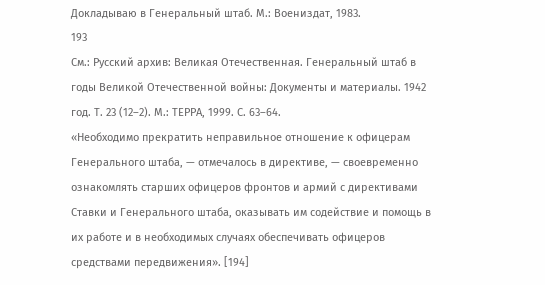Докладываю в Генеральный штаб. М.: Воениздат, 1983.
193
См.: Русский архив: Великая Отечественная. Генеральный штаб в годы Великой Отечественной войны: Документы и материалы. 1942 год. Т. 23 (12–2). М.: ТЕРРА, 1999. С. 63–64.
«Необходимо прекратить неправильное отношение к офицерам Генерального штаба, — отмечалось в директиве, — своевременно ознакомлять старших офицеров фронтов и армий с директивами Ставки и Генерального штаба, оказывать им содействие и помощь в их работе и в необходимых случаях обеспечивать офицеров средствами передвижения». [194]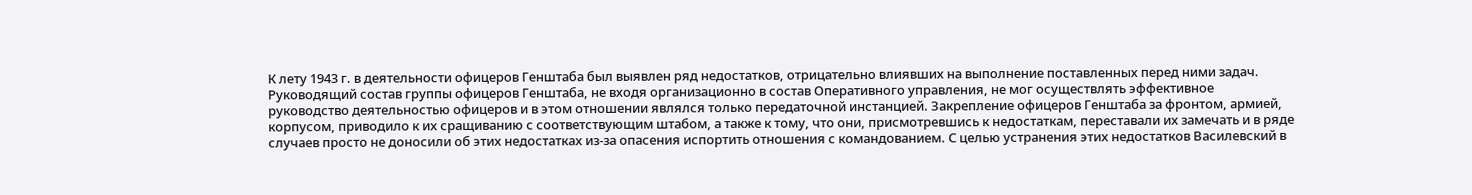К лету 1943 г. в деятельности офицеров Генштаба был выявлен ряд недостатков, отрицательно влиявших на выполнение поставленных перед ними задач. Руководящий состав группы офицеров Генштаба, не входя организационно в состав Оперативного управления, не мог осуществлять эффективное руководство деятельностью офицеров и в этом отношении являлся только передаточной инстанцией. Закрепление офицеров Генштаба за фронтом, армией, корпусом, приводило к их сращиванию с соответствующим штабом, а также к тому, что они, присмотревшись к недостаткам, переставали их замечать и в ряде случаев просто не доносили об этих недостатках из-за опасения испортить отношения с командованием. С целью устранения этих недостатков Василевский в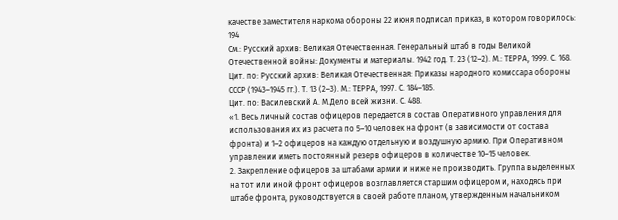качестве заместителя наркома обороны 22 июня подписал приказ, в котором говорилось:
194
См.: Русский архив: Великая Отечественная. Генеральный штаб в годы Великой Отечественной войны: Документы и материалы. 1942 год. Т. 23 (12–2). М.: ТЕРРА, 1999. С. 168.
Цит. по: Русский архив: Великая Отечественная: Приказы народного комиссара обороны СССР (1943–1945 гг.). Т. 13 (2–3). М.: ТЕРРА, 1997. С. 184–185.
Цит. по: Василевский А. М.Дело всей жизни. С. 488.
«1. Весь личный состав офицеров передается в состав Оперативного управления для использования их из расчета по 5–10 человек на фронт (в зависимости от состава фронта) и 1–2 офицеров на каждую отдельную и воздушную армию. При Оперативном управлении иметь постоянный резерв офицеров в количестве 10–15 человек.
2. Закрепление офицеров за штабами армии и ниже не производить. Группа выделенных на тот или иной фронт офицеров возглавляется старшим офицером и, находясь при штабе фронта, руководствуется в своей работе планом, утвержденным начальником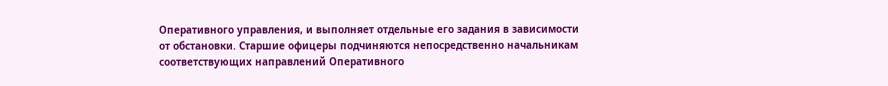Оперативного управления, и выполняет отдельные его задания в зависимости от обстановки. Старшие офицеры подчиняются непосредственно начальникам соответствующих направлений Оперативного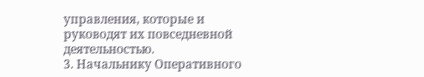управления, которые и руководят их повседневной деятельностью.
3. Начальнику Оперативного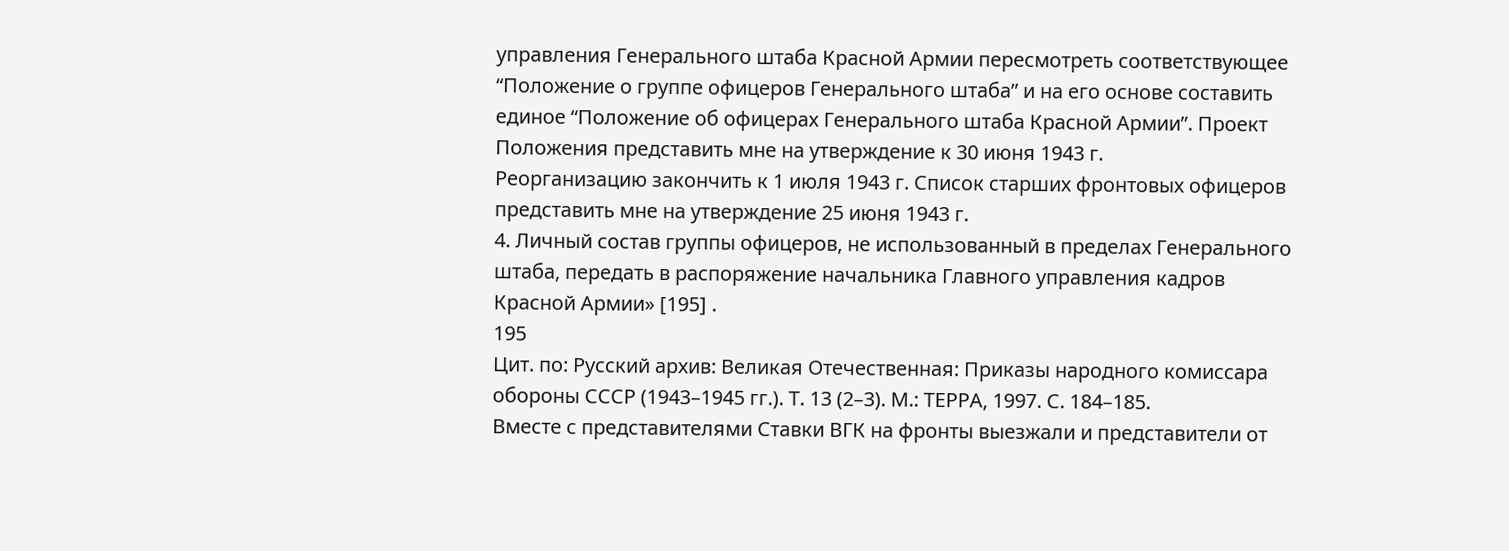управления Генерального штаба Красной Армии пересмотреть соответствующее “Положение о группе офицеров Генерального штаба” и на его основе составить единое “Положение об офицерах Генерального штаба Красной Армии”. Проект Положения представить мне на утверждение к 30 июня 1943 г.
Реорганизацию закончить к 1 июля 1943 г. Список старших фронтовых офицеров представить мне на утверждение 25 июня 1943 г.
4. Личный состав группы офицеров, не использованный в пределах Генерального штаба, передать в распоряжение начальника Главного управления кадров Красной Армии» [195] .
195
Цит. по: Русский архив: Великая Отечественная: Приказы народного комиссара обороны СССР (1943–1945 гг.). Т. 13 (2–3). М.: ТЕРРА, 1997. С. 184–185.
Вместе с представителями Ставки ВГК на фронты выезжали и представители от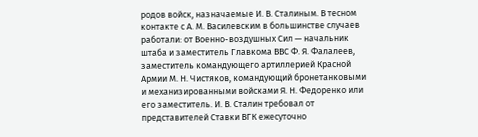родов войск, назначаемые И. В. Сталиным. В тесном контакте с А. М. Василевским в большинстве случаев работали: от Военно-воздушных Сил — начальник штаба и заместитель Главкома ВВС Ф. Я. Фалалеев, заместитель командующего артиллерией Красной Армии М. Н. Чистяков, командующий бронетанковыми и механизированными войсками Я. Н. Федоренко или его заместитель. И. В. Сталин требовал от представителей Ставки ВГК ежесуточно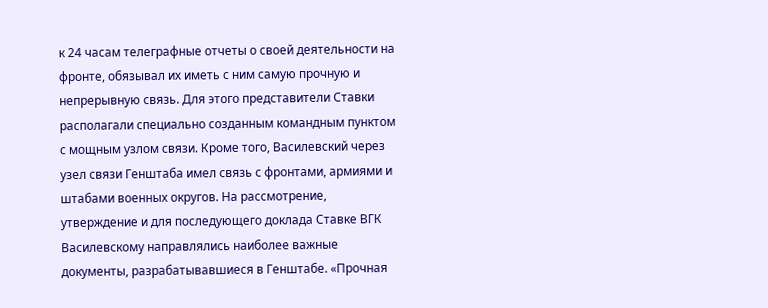к 24 часам телеграфные отчеты о своей деятельности на фронте, обязывал их иметь с ним самую прочную и непрерывную связь. Для этого представители Ставки располагали специально созданным командным пунктом с мощным узлом связи. Кроме того, Василевский через узел связи Генштаба имел связь с фронтами, армиями и штабами военных округов. На рассмотрение, утверждение и для последующего доклада Ставке ВГК Василевскому направлялись наиболее важные документы, разрабатывавшиеся в Генштабе. «Прочная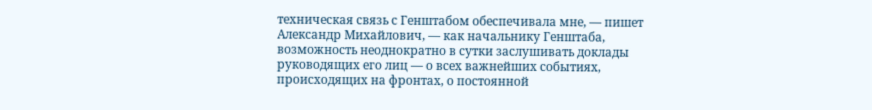техническая связь с Генштабом обеспечивала мне, — пишет Александр Михайлович, — как начальнику Генштаба, возможность неоднократно в сутки заслушивать доклады руководящих его лиц — о всех важнейших событиях, происходящих на фронтах, о постоянной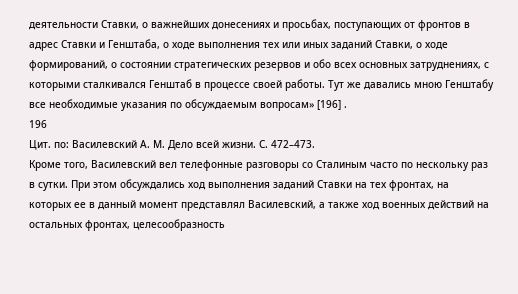деятельности Ставки, о важнейших донесениях и просьбах, поступающих от фронтов в адрес Ставки и Генштаба, о ходе выполнения тех или иных заданий Ставки, о ходе формирований, о состоянии стратегических резервов и обо всех основных затруднениях, с которыми сталкивался Генштаб в процессе своей работы. Тут же давались мною Генштабу все необходимые указания по обсуждаемым вопросам» [196] .
196
Цит. по: Василевский А. М. Дело всей жизни. С. 472–473.
Кроме того, Василевский вел телефонные разговоры со Сталиным часто по нескольку раз в сутки. При этом обсуждались ход выполнения заданий Ставки на тех фронтах, на которых ее в данный момент представлял Василевский, а также ход военных действий на остальных фронтах, целесообразность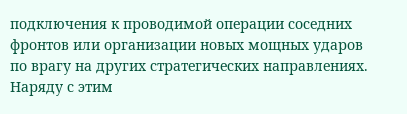подключения к проводимой операции соседних фронтов или организации новых мощных ударов по врагу на других стратегических направлениях. Наряду с этим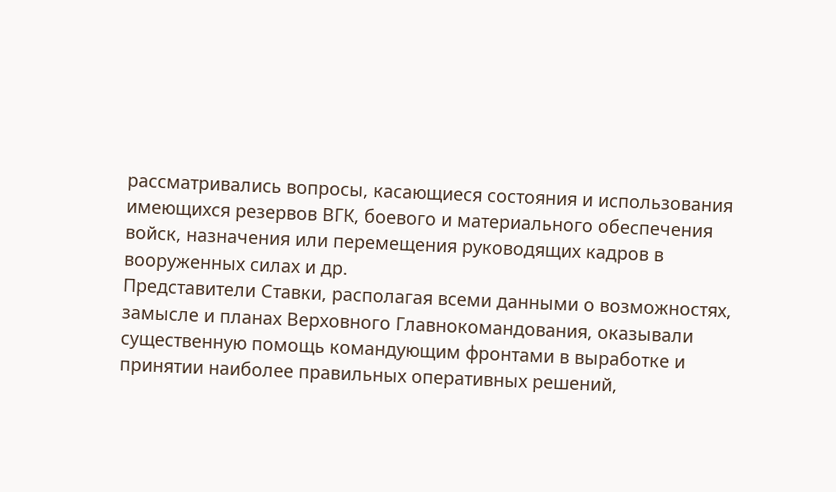рассматривались вопросы, касающиеся состояния и использования имеющихся резервов ВГК, боевого и материального обеспечения войск, назначения или перемещения руководящих кадров в вооруженных силах и др.
Представители Ставки, располагая всеми данными о возможностях, замысле и планах Верховного Главнокомандования, оказывали существенную помощь командующим фронтами в выработке и принятии наиболее правильных оперативных решений,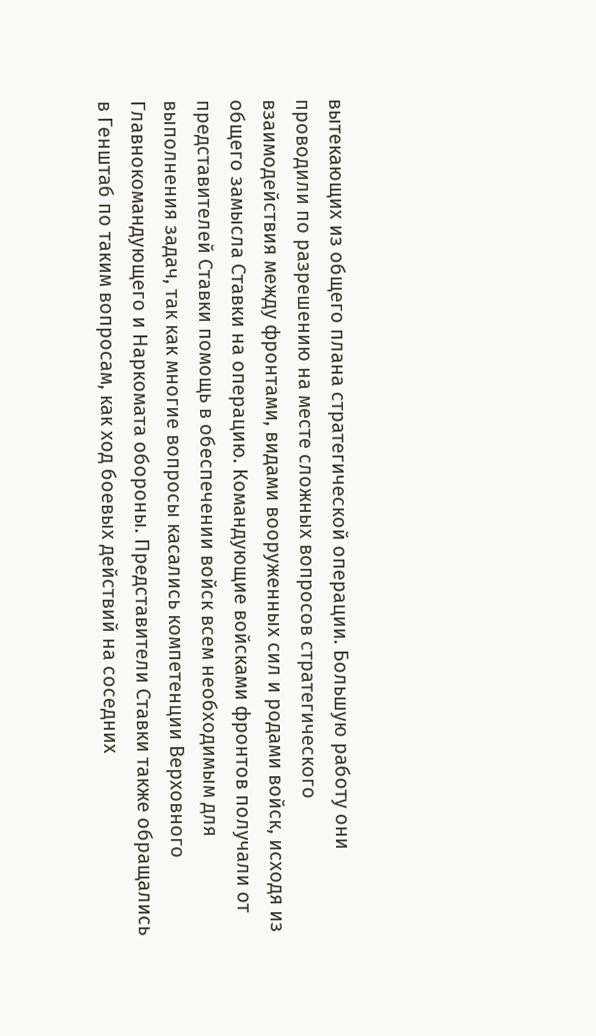вытекающих из общего плана стратегической операции. Большую работу они проводили по разрешению на месте сложных вопросов стратегического взаимодействия между фронтами, видами вооруженных сил и родами войск, исходя из общего замысла Ставки на операцию. Командующие войсками фронтов получали от представителей Ставки помощь в обеспечении войск всем необходимым для выполнения задач, так как многие вопросы касались компетенции Верховного Главнокомандующего и Наркомата обороны. Представители Ставки также обращались в Генштаб по таким вопросам, как ход боевых действий на соседних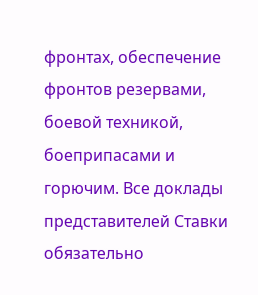фронтах, обеспечение фронтов резервами, боевой техникой, боеприпасами и горючим. Все доклады представителей Ставки обязательно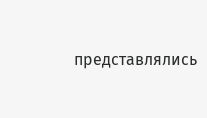представлялись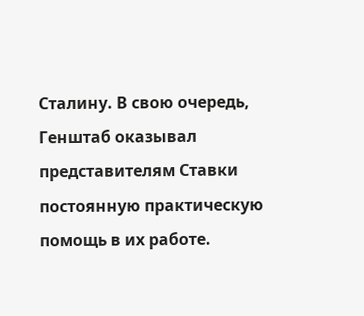Сталину. В свою очередь, Генштаб оказывал представителям Ставки постоянную практическую помощь в их работе.